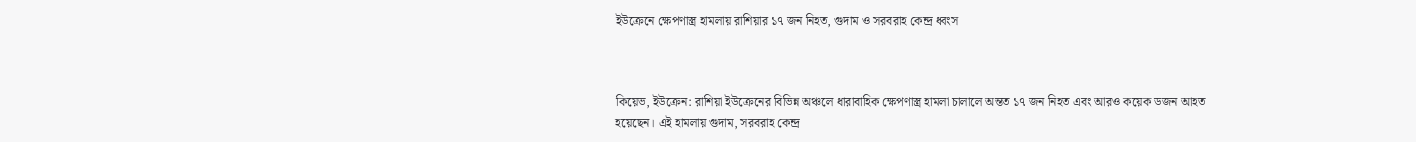ইউক্রেনে ক্ষেপণাস্ত্র হামলায় রাশিয়ার ১৭ জন নিহত, গুদাম ও সরবরাহ কেন্দ্র ধ্বংস



কিয়েভ, ইউক্রেন: রাশিয়া ইউক্রেনের বিভিন্ন অঞ্চলে ধারাবাহিক ক্ষেপণাস্ত্র হামলা চালালে অন্তত ১৭ জন নিহত এবং আরও কয়েক ডজন আহত হয়েছেন। এই হামলায় গুদাম, সরবরাহ কেন্দ্র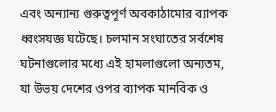এবং অন্যান্য গুরুত্বপূর্ণ অবকাঠামোর ব্যাপক ধ্বংসযজ্ঞ ঘটেছে। চলমান সংঘাতের সর্বশেষ ঘটনাগুলোর মধ্যে এই হামলাগুলো অন্যতম, যা উভয় দেশের ওপর ব্যাপক মানবিক ও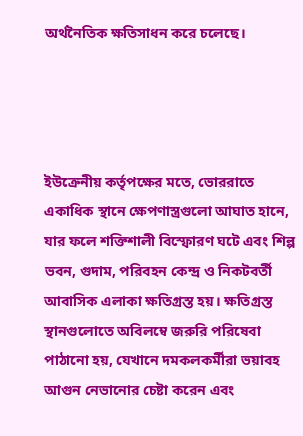অর্থনৈতিক ক্ষতিসাধন করে চলেছে।




ইউক্রেনীয় কর্তৃপক্ষের মতে, ভোররাতে একাধিক স্থানে ক্ষেপণাস্ত্রগুলো আঘাত হানে, যার ফলে শক্তিশালী বিস্ফোরণ ঘটে এবং শিল্প ভবন, গুদাম, পরিবহন কেন্দ্র ও নিকটবর্তী আবাসিক এলাকা ক্ষতিগ্রস্ত হয়। ক্ষতিগ্রস্ত স্থানগুলোতে অবিলম্বে জরুরি পরিষেবা পাঠানো হয়, যেখানে দমকলকর্মীরা ভয়াবহ আগুন নেভানোর চেষ্টা করেন এবং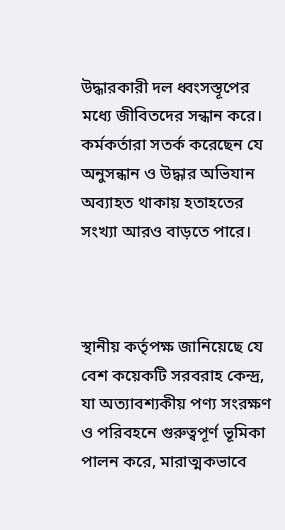উদ্ধারকারী দল ধ্বংসস্তূপের মধ্যে জীবিতদের সন্ধান করে। কর্মকর্তারা সতর্ক করেছেন যে অনুসন্ধান ও উদ্ধার অভিযান অব্যাহত থাকায় হতাহতের সংখ্যা আরও বাড়তে পারে।



স্থানীয় কর্তৃপক্ষ জানিয়েছে যে বেশ কয়েকটি সরবরাহ কেন্দ্র, যা অত্যাবশ্যকীয় পণ্য সংরক্ষণ ও পরিবহনে গুরুত্বপূর্ণ ভূমিকা পালন করে, মারাত্মকভাবে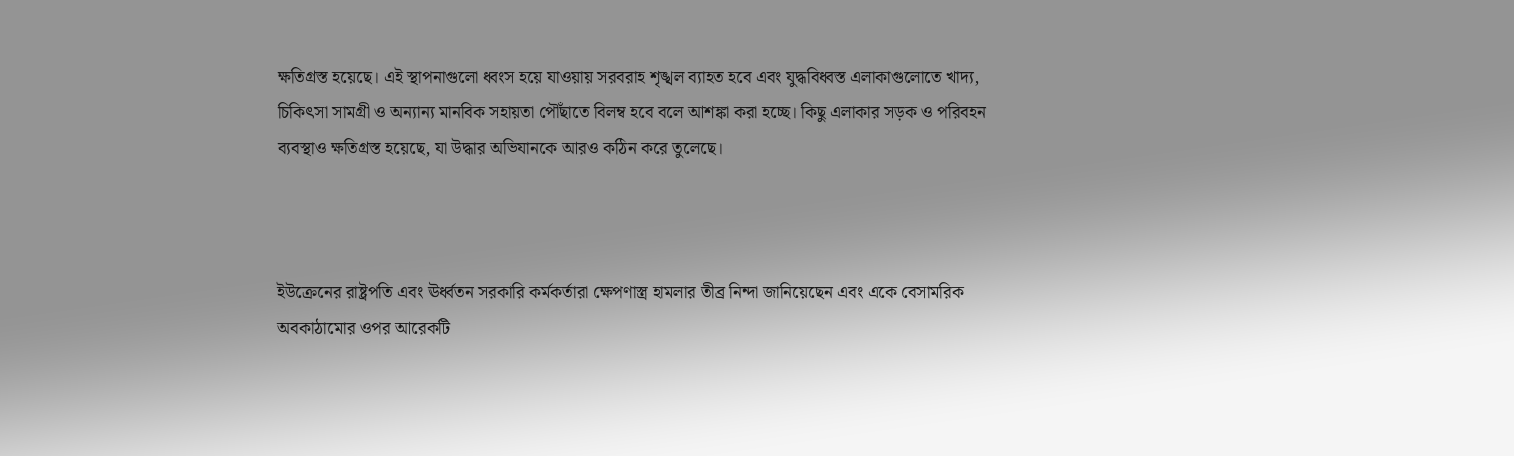ক্ষতিগ্রস্ত হয়েছে। এই স্থাপনাগুলো ধ্বংস হয়ে যাওয়ায় সরবরাহ শৃঙ্খল ব্যাহত হবে এবং যুদ্ধবিধ্বস্ত এলাকাগুলোতে খাদ্য, চিকিৎসা সামগ্রী ও অন্যান্য মানবিক সহায়তা পৌঁছাতে বিলম্ব হবে বলে আশঙ্কা করা হচ্ছে। কিছু এলাকার সড়ক ও পরিবহন ব্যবস্থাও ক্ষতিগ্রস্ত হয়েছে, যা উদ্ধার অভিযানকে আরও কঠিন করে তুলেছে।



ইউক্রেনের রাষ্ট্রপতি এবং ঊর্ধ্বতন সরকারি কর্মকর্তারা ক্ষেপণাস্ত্র হামলার তীব্র নিন্দা জানিয়েছেন এবং একে বেসামরিক অবকাঠামোর ওপর আরেকটি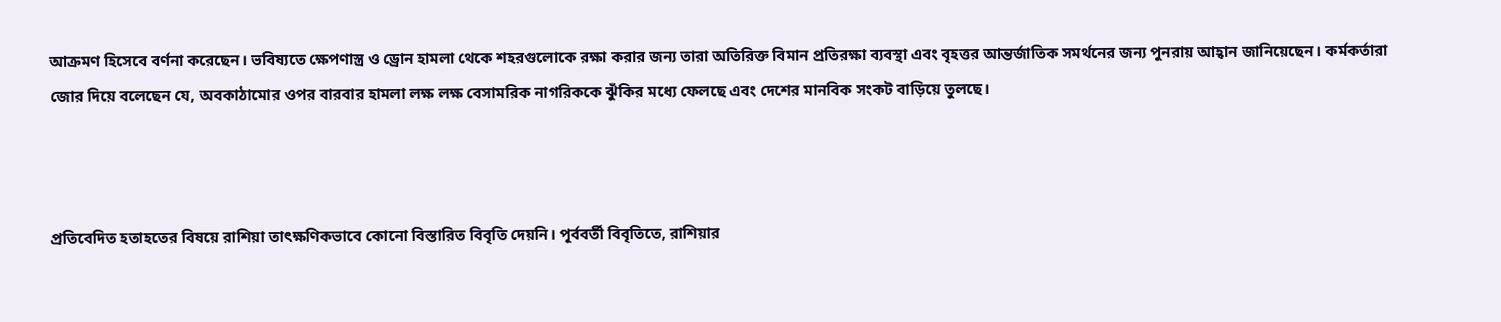আক্রমণ হিসেবে বর্ণনা করেছেন। ভবিষ্যতে ক্ষেপণাস্ত্র ও ড্রোন হামলা থেকে শহরগুলোকে রক্ষা করার জন্য তারা অতিরিক্ত বিমান প্রতিরক্ষা ব্যবস্থা এবং বৃহত্তর আন্তর্জাতিক সমর্থনের জন্য পুনরায় আহ্বান জানিয়েছেন। কর্মকর্তারা জোর দিয়ে বলেছেন যে, অবকাঠামোর ওপর বারবার হামলা লক্ষ লক্ষ বেসামরিক নাগরিককে ঝুঁকির মধ্যে ফেলছে এবং দেশের মানবিক সংকট বাড়িয়ে তুলছে।



প্রতিবেদিত হতাহতের বিষয়ে রাশিয়া তাৎক্ষণিকভাবে কোনো বিস্তারিত বিবৃতি দেয়নি। পূর্ববর্তী বিবৃতিতে, রাশিয়ার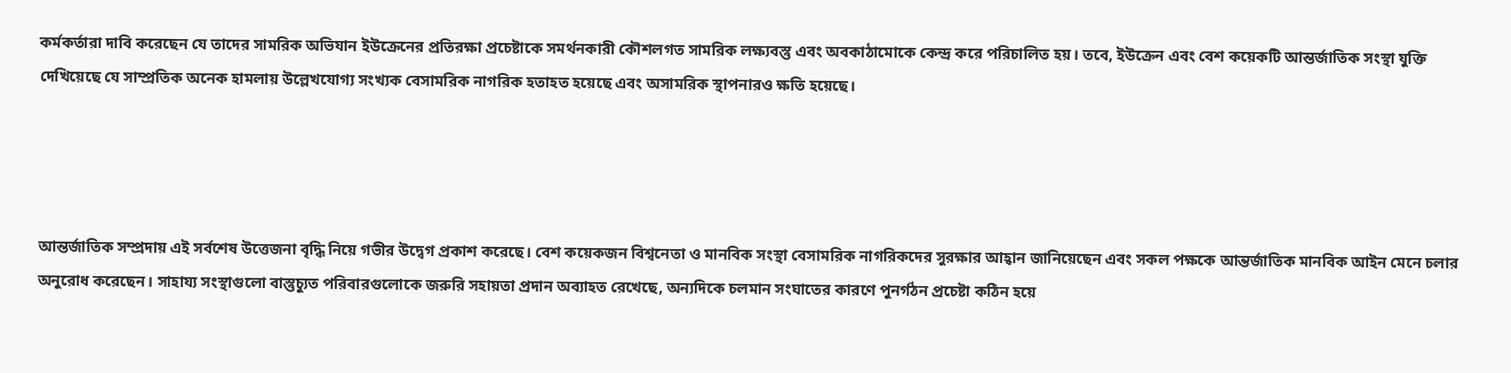কর্মকর্তারা দাবি করেছেন যে তাদের সামরিক অভিযান ইউক্রেনের প্রতিরক্ষা প্রচেষ্টাকে সমর্থনকারী কৌশলগত সামরিক লক্ষ্যবস্তু এবং অবকাঠামোকে কেন্দ্র করে পরিচালিত হয়। তবে, ইউক্রেন এবং বেশ কয়েকটি আন্তর্জাতিক সংস্থা যুক্তি দেখিয়েছে যে সাম্প্রতিক অনেক হামলায় উল্লেখযোগ্য সংখ্যক বেসামরিক নাগরিক হতাহত হয়েছে এবং অসামরিক স্থাপনারও ক্ষতি হয়েছে।




আন্তর্জাতিক সম্প্রদায় এই সর্বশেষ উত্তেজনা বৃদ্ধি নিয়ে গভীর উদ্বেগ প্রকাশ করেছে। বেশ কয়েকজন বিশ্বনেতা ও মানবিক সংস্থা বেসামরিক নাগরিকদের সুরক্ষার আহ্বান জানিয়েছেন এবং সকল পক্ষকে আন্তর্জাতিক মানবিক আইন মেনে চলার অনুরোধ করেছেন। সাহায্য সংস্থাগুলো বাস্তুচ্যুত পরিবারগুলোকে জরুরি সহায়তা প্রদান অব্যাহত রেখেছে, অন্যদিকে চলমান সংঘাতের কারণে পুনর্গঠন প্রচেষ্টা কঠিন হয়ে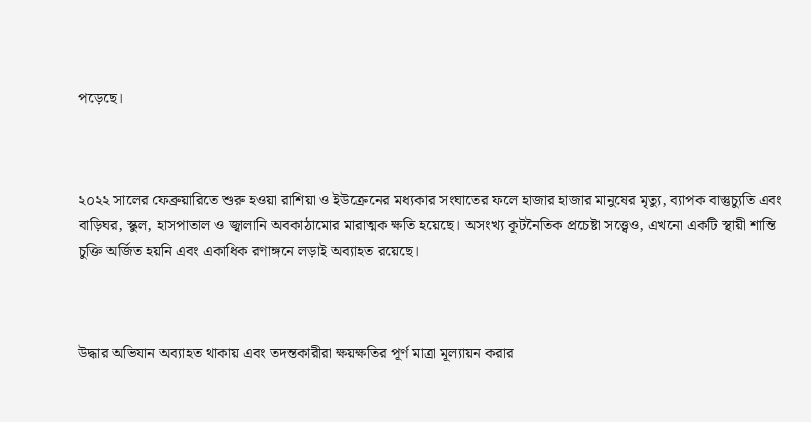পড়েছে।



২০২২ সালের ফেব্রুয়ারিতে শুরু হওয়া রাশিয়া ও ইউক্রেনের মধ্যকার সংঘাতের ফলে হাজার হাজার মানুষের মৃত্যু, ব্যাপক বাস্তুচ্যুতি এবং বাড়িঘর, স্কুল, হাসপাতাল ও জ্বালানি অবকাঠামোর মারাত্মক ক্ষতি হয়েছে। অসংখ্য কূটনৈতিক প্রচেষ্টা সত্ত্বেও, এখনো একটি স্থায়ী শান্তি চুক্তি অর্জিত হয়নি এবং একাধিক রণাঙ্গনে লড়াই অব্যাহত রয়েছে।



উদ্ধার অভিযান অব্যাহত থাকায় এবং তদন্তকারীরা ক্ষয়ক্ষতির পূর্ণ মাত্রা মূল্যায়ন করার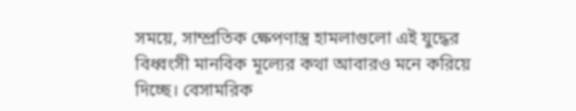সময়ে, সাম্প্রতিক ক্ষেপণাস্ত্র হামলাগুলো এই যুদ্ধের বিধ্বংসী মানবিক মূল্যের কথা আবারও মনে করিয়ে দিচ্ছে। বেসামরিক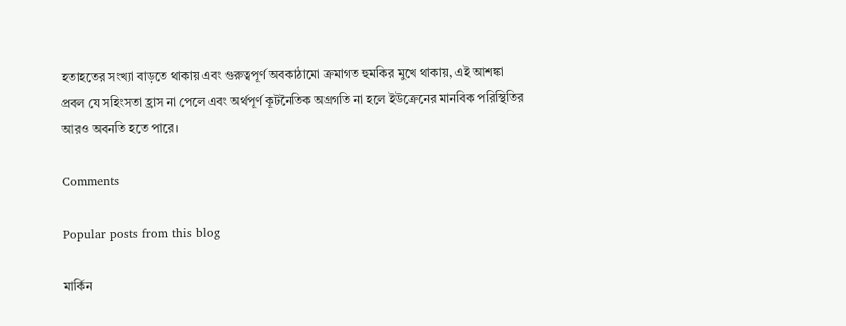হতাহতের সংখ্যা বাড়তে থাকায় এবং গুরুত্বপূর্ণ অবকাঠামো ক্রমাগত হুমকির মুখে থাকায়, এই আশঙ্কা প্রবল যে সহিংসতা হ্রাস না পেলে এবং অর্থপূর্ণ কূটনৈতিক অগ্রগতি না হলে ইউক্রেনের মানবিক পরিস্থিতির আরও অবনতি হতে পারে।

Comments

Popular posts from this blog

মার্কিন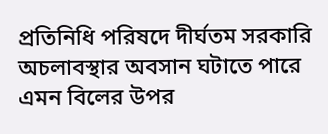প্রতিনিধি পরিষদে দীর্ঘতম সরকারি অচলাবস্থার অবসান ঘটাতে পারে এমন বিলের উপর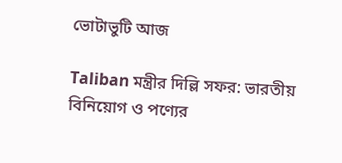ভোটাভুটি আজ

Taliban মন্ত্রীর দিল্লি সফর: ভারতীয় বিনিয়োগ ও পণ্যের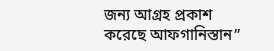জন্য আগ্রহ প্রকাশ করেছে আফগানিস্তান”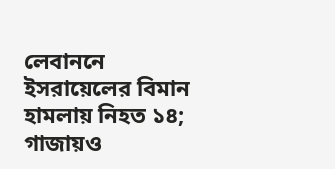লেবাননে ইসরায়েলের বিমান হামলায় নিহত ১৪; গাজায়ও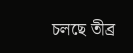চলছে তীব্র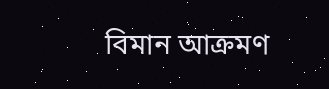বিমান আক্রমণ